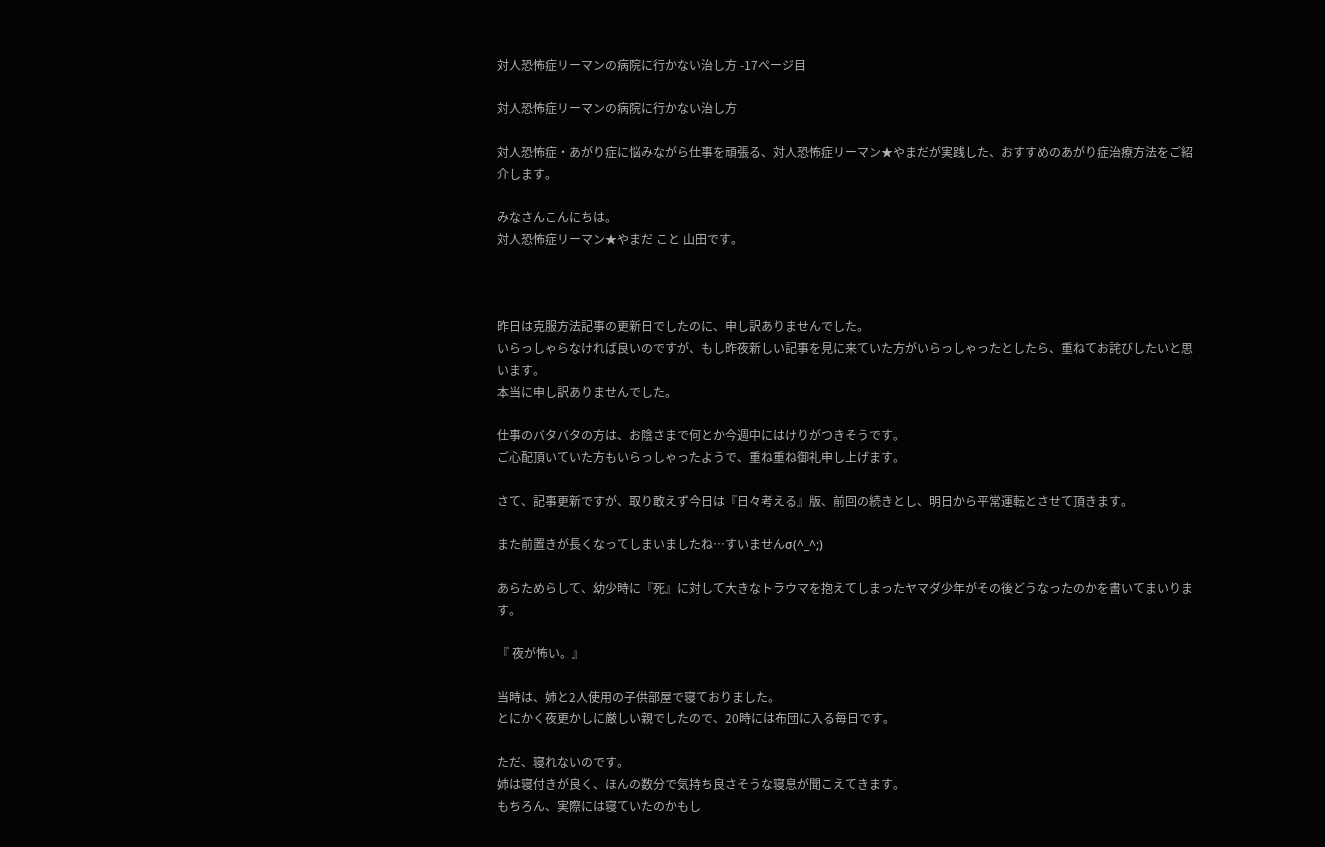対人恐怖症リーマンの病院に行かない治し方 -17ページ目

対人恐怖症リーマンの病院に行かない治し方

対人恐怖症・あがり症に悩みながら仕事を頑張る、対人恐怖症リーマン★やまだが実践した、おすすめのあがり症治療方法をご紹介します。

みなさんこんにちは。
対人恐怖症リーマン★やまだ こと 山田です。



昨日は克服方法記事の更新日でしたのに、申し訳ありませんでした。
いらっしゃらなければ良いのですが、もし昨夜新しい記事を見に来ていた方がいらっしゃったとしたら、重ねてお詫びしたいと思います。
本当に申し訳ありませんでした。

仕事のバタバタの方は、お陰さまで何とか今週中にはけりがつきそうです。
ご心配頂いていた方もいらっしゃったようで、重ね重ね御礼申し上げます。

さて、記事更新ですが、取り敢えず今日は『日々考える』版、前回の続きとし、明日から平常運転とさせて頂きます。

また前置きが長くなってしまいましたね…すいませんσ(^_^;)

あらためらして、幼少時に『死』に対して大きなトラウマを抱えてしまったヤマダ少年がその後どうなったのかを書いてまいります。

『 夜が怖い。』

当時は、姉と2人使用の子供部屋で寝ておりました。
とにかく夜更かしに厳しい親でしたので、20時には布団に入る毎日です。

ただ、寝れないのです。
姉は寝付きが良く、ほんの数分で気持ち良さそうな寝息が聞こえてきます。
もちろん、実際には寝ていたのかもし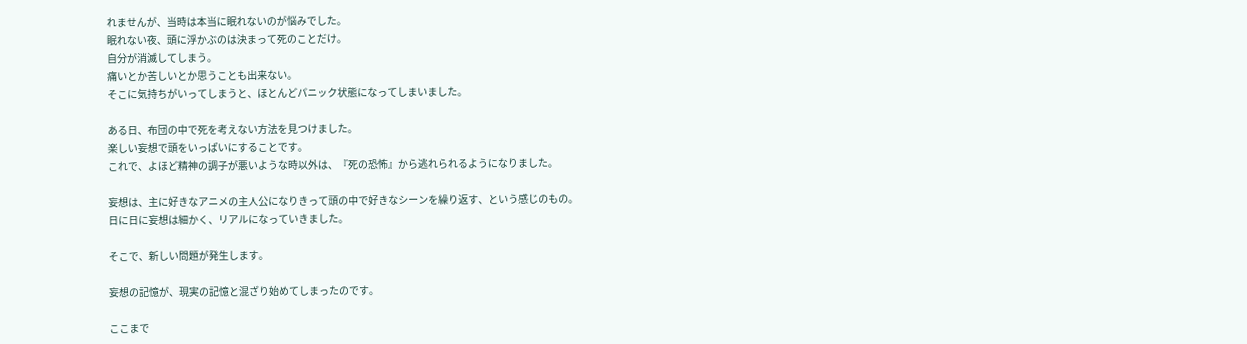れませんが、当時は本当に眠れないのが悩みでした。
眠れない夜、頭に浮かぶのは決まって死のことだけ。
自分が消滅してしまう。
痛いとか苦しいとか思うことも出来ない。
そこに気持ちがいってしまうと、ほとんどパニック状態になってしまいました。

ある日、布団の中で死を考えない方法を見つけました。
楽しい妄想で頭をいっぱいにすることです。
これで、よほど精神の調子が悪いような時以外は、『死の恐怖』から逃れられるようになりました。

妄想は、主に好きなアニメの主人公になりきって頭の中で好きなシーンを繰り返す、という感じのもの。
日に日に妄想は細かく、リアルになっていきました。

そこで、新しい問題が発生します。

妄想の記憶が、現実の記憶と混ざり始めてしまったのです。

ここまで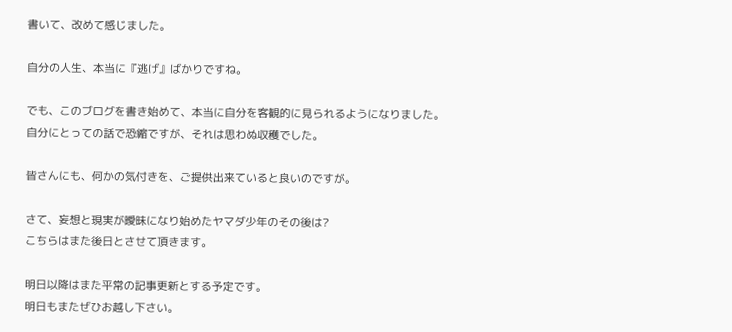書いて、改めて感じました。

自分の人生、本当に『逃げ』ばかりですね。

でも、このブログを書き始めて、本当に自分を客観的に見られるようになりました。
自分にとっての話で恐縮ですが、それは思わぬ収穫でした。

皆さんにも、何かの気付きを、ご提供出来ていると良いのですが。

さて、妄想と現実が曖昧になり始めたヤマダ少年のその後は?
こちらはまた後日とさせて頂きます。

明日以降はまた平常の記事更新とする予定です。
明日もまたぜひお越し下さい。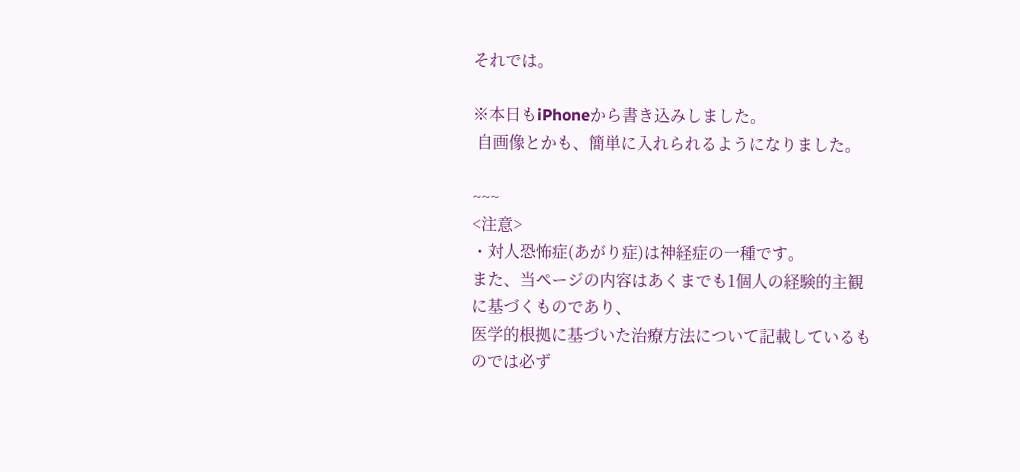それでは。

※本日もiPhoneから書き込みしました。
 自画像とかも、簡単に入れられるようになりました。

~~~
<注意>
・対人恐怖症(あがり症)は神経症の一種です。
また、当ページの内容はあくまでも1個人の経験的主観に基づくものであり、
医学的根拠に基づいた治療方法について記載しているものでは必ず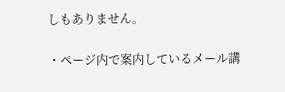しもありません。

・ページ内で案内しているメール講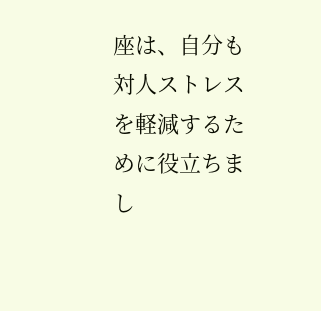座は、自分も対人ストレスを軽減するために役立ちまし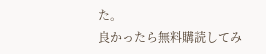た。
良かったら無料購読してみ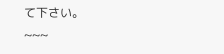て下さい。
~~~